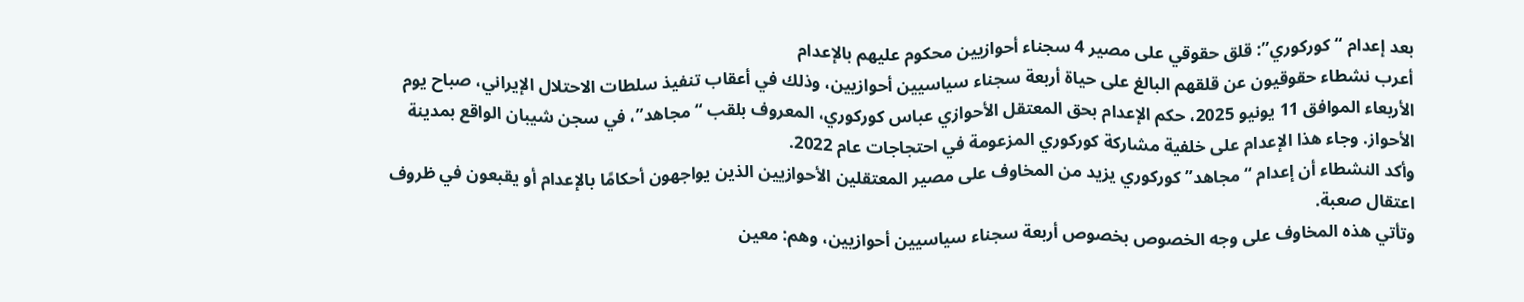بعد إعدام “كوركوري”: قلق حقوقي على مصير 4 سجناء أحوازيين محكوم عليهم بالإعدام
أعرب نشطاء حقوقيون عن قلقهم البالغ على حياة أربعة سجناء سياسيين أحوازيين، وذلك في أعقاب تنفيذ سلطات الاحتلال الإيراني، صباح يوم الأربعاء الموافق 11 يونيو 2025، حكم الإعدام بحق المعتقل الأحوازي عباس كوركوري، المعروف بلقب “مجاهد”، في سجن شيبان الواقع بمدينة الأحواز. وجاء هذا الإعدام على خلفية مشاركة كوركوري المزعومة في احتجاجات عام 2022.
وأكد النشطاء أن إعدام “مجاهد” كوركوري يزيد من المخاوف على مصير المعتقلين الأحوازيين الذين يواجهون أحكامًا بالإعدام أو يقبعون في ظروف اعتقال صعبة.
وتأتي هذه المخاوف على وجه الخصوص بخصوص أربعة سجناء سياسيين أحوازيين، وهم: معين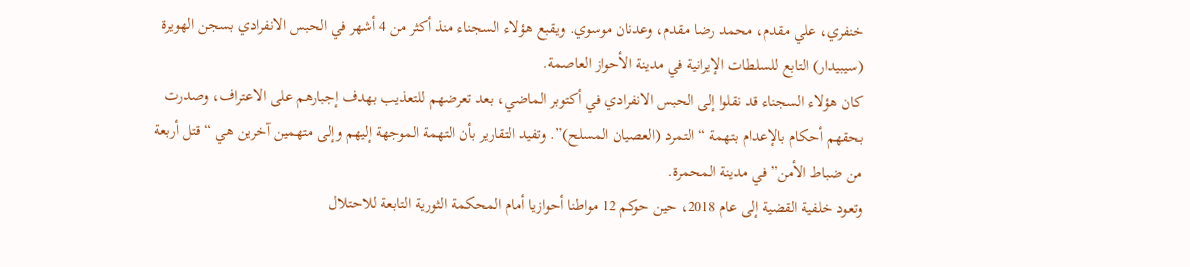خنفري، علي مقدم، محمد رضا مقدم، وعدنان موسوي. ويقبع هؤلاء السجناء منذ أكثر من 4 أشهر في الحبس الانفرادي بسجن الهويرة (سيبيدار) التابع للسلطات الإيرانية في مدينة الأحواز العاصمة.
كان هؤلاء السجناء قد نقلوا إلى الحبس الانفرادي في أكتوبر الماضي، بعد تعرضهم للتعذيب بهدف إجبارهم على الاعتراف، وصدرت بحقهم أحكام بالإعدام بتهمة “التمرد (العصيان المسلح)”. وتفيد التقارير بأن التهمة الموجهة إليهم وإلى متهمين آخرين هي “قتل أربعة من ضباط الأمن” في مدينة المحمرة.
وتعود خلفية القضية إلى عام 2018، حين حوكم 12 مواطنا أحوازيا أمام المحكمة الثورية التابعة للاحتلال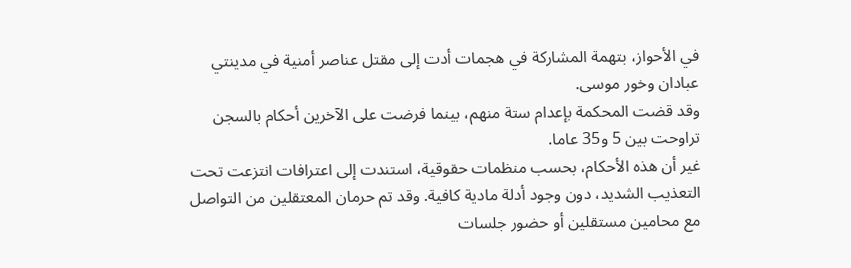في الأحواز، بتهمة المشاركة في هجمات أدت إلى مقتل عناصر أمنية في مدينتي عبادان وخور موسى.
وقد قضت المحكمة بإعدام ستة منهم، بينما فرضت على الآخرين أحكام بالسجن تراوحت بين 5 و35 عاما.
غير أن هذه الأحكام، بحسب منظمات حقوقية، استندت إلى اعترافات انتزعت تحت التعذيب الشديد، دون وجود أدلة مادية كافية. وقد تم حرمان المعتقلين من التواصل مع محامين مستقلين أو حضور جلسات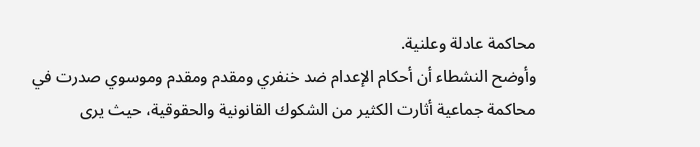محاكمة عادلة وعلنية.
وأوضح النشطاء أن أحكام الإعدام ضد خنفري ومقدم ومقدم وموسوي صدرت في محاكمة جماعية أثارت الكثير من الشكوك القانونية والحقوقية، حيث يرى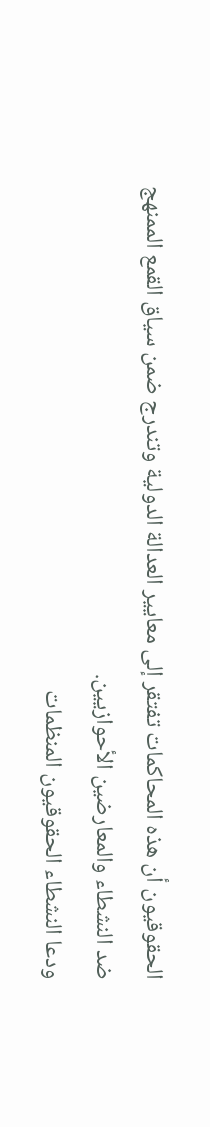الحقوقيون أن هذه المحاكمات تفتقر إلى معايير العدالة الدولية وتندرج ضمن سياق القمع الممنهج ضد النشطاء والمعارضين الأحوازيين.
ودعا النشطاء الحقوقيون المنظمات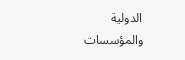الدولية والمؤسسات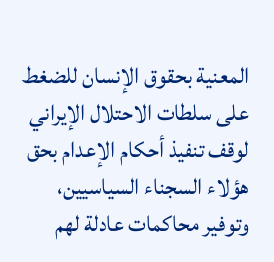المعنية بحقوق الإنسان للضغط على سلطات الاحتلال الإيراني لوقف تنفيذ أحكام الإعدام بحق هؤلاء السجناء السياسيين، وتوفير محاكمات عادلة لهم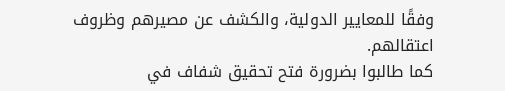وفقًا للمعايير الدولية، والكشف عن مصيرهم وظروف اعتقالهم.
كما طالبوا بضرورة فتح تحقيق شفاف في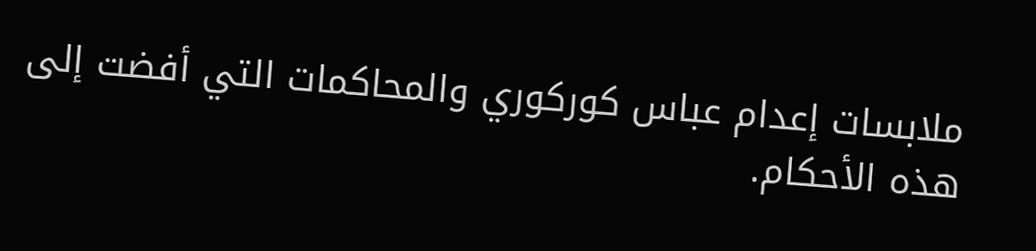ملابسات إعدام عباس كوركوري والمحاكمات التي أفضت إلى هذه الأحكام.